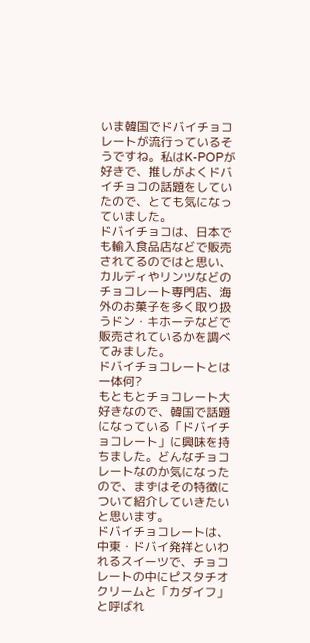いま韓国でドバイチョコレートが流行っているそうですね。私はK-POPが好きで、推しがよくドバイチョコの話題をしていたので、とても気になっていました。
ドバイチョコは、日本でも輸入食品店などで販売されてるのではと思い、カルディやリンツなどのチョコレート専門店、海外のお菓子を多く取り扱うドン・キホーテなどで販売されているかを調べてみました。
ドバイチョコレートとは一体何?
もともとチョコレート大好きなので、韓国で話題になっている「ドバイチョコレート」に興味を持ちました。どんなチョコレートなのか気になったので、まずはその特徴について紹介していきたいと思います。
ドバイチョコレートは、中東・ドバイ発祥といわれるスイーツで、チョコレートの中にピスタチオクリームと「カダイフ」と呼ばれ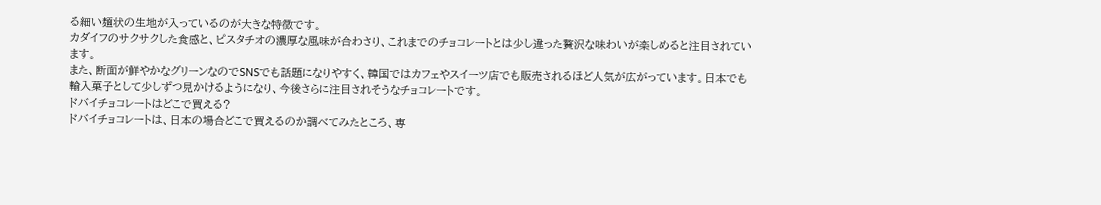る細い麺状の生地が入っているのが大きな特徴です。
カダイフのサクサクした食感と、ピスタチオの濃厚な風味が合わさり、これまでのチョコレートとは少し違った贅沢な味わいが楽しめると注目されています。
また、断面が鮮やかなグリーンなのでSNSでも話題になりやすく、韓国ではカフェやスイーツ店でも販売されるほど人気が広がっています。日本でも輸入菓子として少しずつ見かけるようになり、今後さらに注目されそうなチョコレートです。
ドバイチョコレートはどこで買える?
ドバイチョコレートは、日本の場合どこで買えるのか調べてみたところ、専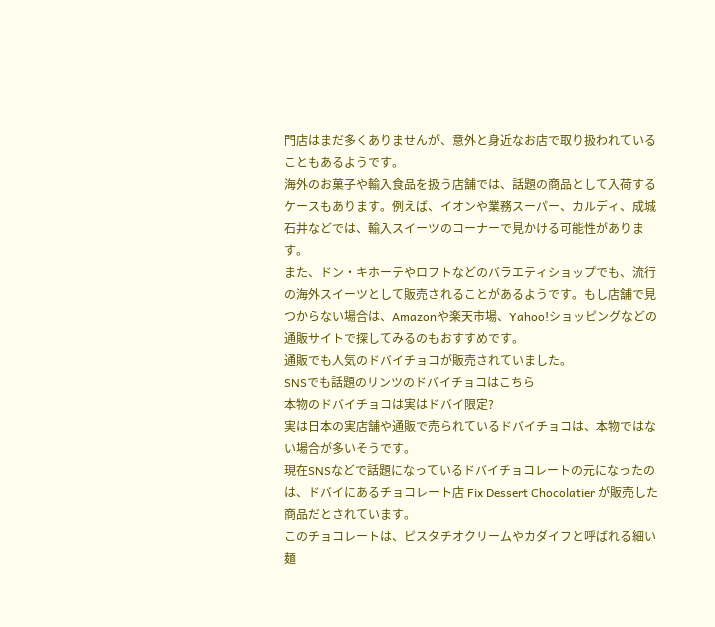門店はまだ多くありませんが、意外と身近なお店で取り扱われていることもあるようです。
海外のお菓子や輸入食品を扱う店舗では、話題の商品として入荷するケースもあります。例えば、イオンや業務スーパー、カルディ、成城石井などでは、輸入スイーツのコーナーで見かける可能性があります。
また、ドン・キホーテやロフトなどのバラエティショップでも、流行の海外スイーツとして販売されることがあるようです。もし店舗で見つからない場合は、Amazonや楽天市場、Yahoo!ショッピングなどの通販サイトで探してみるのもおすすめです。
通販でも人気のドバイチョコが販売されていました。
SNSでも話題のリンツのドバイチョコはこちら
本物のドバイチョコは実はドバイ限定?
実は日本の実店舗や通販で売られているドバイチョコは、本物ではない場合が多いそうです。
現在SNSなどで話題になっているドバイチョコレートの元になったのは、ドバイにあるチョコレート店 Fix Dessert Chocolatier が販売した商品だとされています。
このチョコレートは、ピスタチオクリームやカダイフと呼ばれる細い麺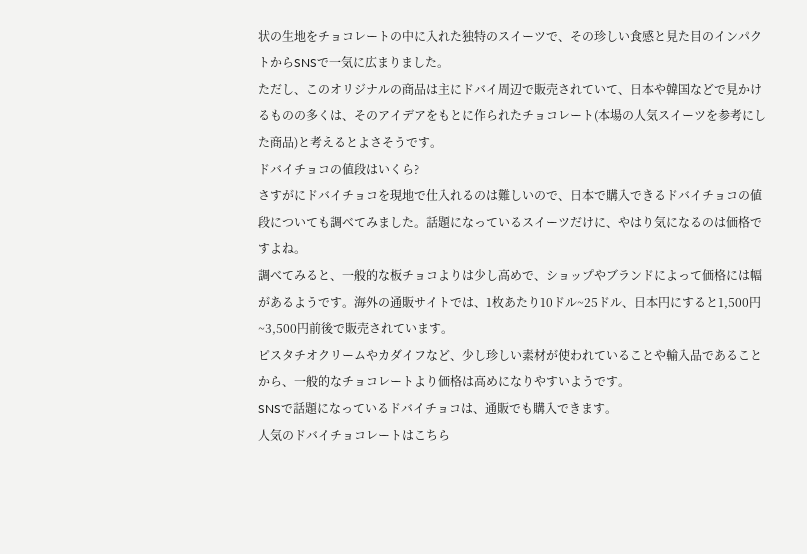状の生地をチョコレートの中に入れた独特のスイーツで、その珍しい食感と見た目のインパクトからSNSで一気に広まりました。
ただし、このオリジナルの商品は主にドバイ周辺で販売されていて、日本や韓国などで見かけるものの多くは、そのアイデアをもとに作られたチョコレート(本場の人気スイーツを参考にした商品)と考えるとよさそうです。
ドバイチョコの値段はいくら?
さすがにドバイチョコを現地で仕入れるのは難しいので、日本で購入できるドバイチョコの値段についても調べてみました。話題になっているスイーツだけに、やはり気になるのは価格ですよね。
調べてみると、一般的な板チョコよりは少し高めで、ショップやブランドによって価格には幅があるようです。海外の通販サイトでは、1枚あたり10ドル~25ドル、日本円にすると1,500円~3,500円前後で販売されています。
ピスタチオクリームやカダイフなど、少し珍しい素材が使われていることや輸入品であることから、一般的なチョコレートより価格は高めになりやすいようです。
SNSで話題になっているドバイチョコは、通販でも購入できます。
人気のドバイチョコレートはこちら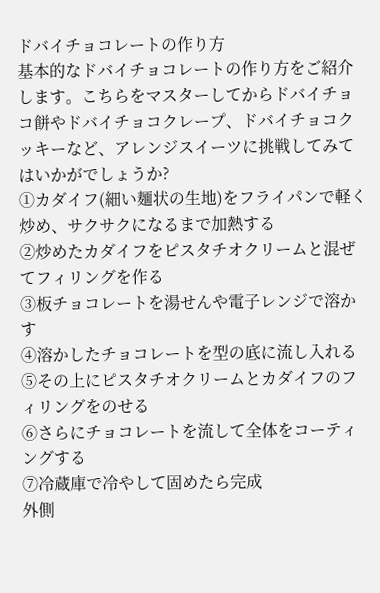ドバイチョコレートの作り方
基本的なドバイチョコレートの作り方をご紹介します。こちらをマスターしてからドバイチョコ餅やドバイチョコクレープ、ドバイチョコクッキーなど、アレンジスイーツに挑戦してみてはいかがでしょうか?
①カダイフ(細い麺状の生地)をフライパンで軽く炒め、サクサクになるまで加熱する
②炒めたカダイフをピスタチオクリームと混ぜてフィリングを作る
③板チョコレートを湯せんや電子レンジで溶かす
④溶かしたチョコレートを型の底に流し入れる
⑤その上にピスタチオクリームとカダイフのフィリングをのせる
⑥さらにチョコレートを流して全体をコーティングする
⑦冷蔵庫で冷やして固めたら完成
外側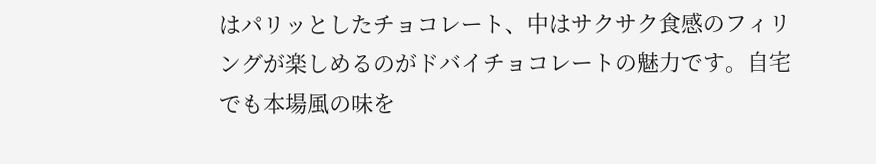はパリッとしたチョコレート、中はサクサク食感のフィリングが楽しめるのがドバイチョコレートの魅力です。自宅でも本場風の味を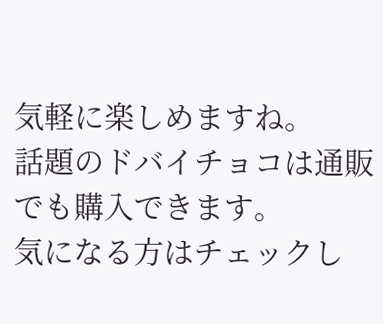気軽に楽しめますね。
話題のドバイチョコは通販でも購入できます。
気になる方はチェックし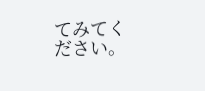てみてください。